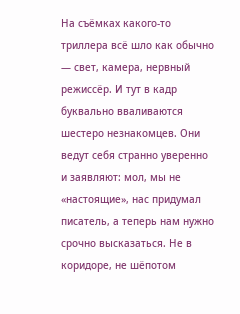На съёмках какого-то триллера всё шло как обычно — свет, камера, нервный режиссёр. И тут в кадр буквально вваливаются шестеро незнакомцев. Они ведут себя странно уверенно и заявляют: мол, мы не «настоящие», нас придумал писатель, а теперь нам нужно срочно высказаться. Не в коридоре, не шёпотом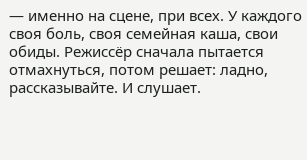— именно на сцене, при всех. У каждого своя боль, своя семейная каша, свои обиды. Режиссёр сначала пытается отмахнуться, потом решает: ладно, рассказывайте. И слушает.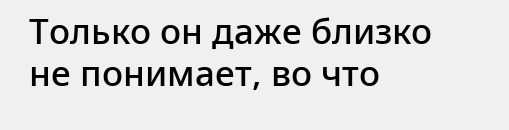Только он даже близко не понимает, во что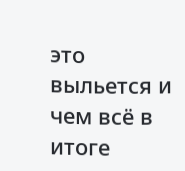это выльется и чем всё в итоге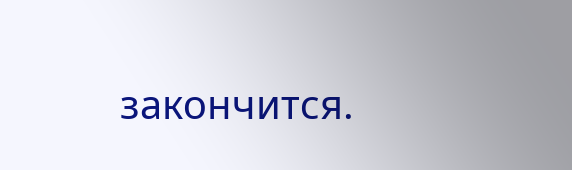закончится.